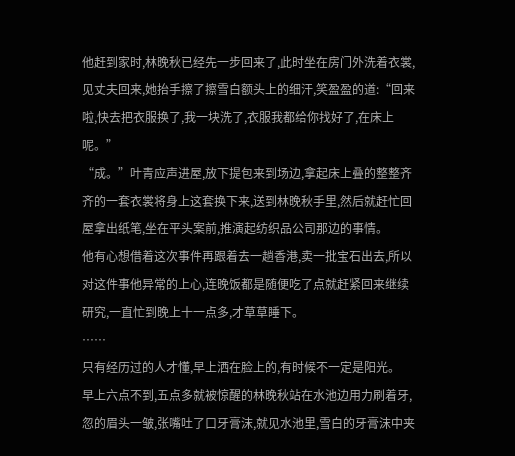他赶到家时,林晚秋已经先一步回来了,此时坐在房门外洗着衣裳,见丈夫回来,她抬手擦了擦雪白额头上的细汗,笑盈盈的道:“回来啦,快去把衣服换了,我一块洗了,衣服我都给你找好了,在床上呢。”
“成。”叶青应声进屋,放下提包来到场边,拿起床上叠的整整齐齐的一套衣裳将身上这套换下来,送到林晚秋手里,然后就赶忙回屋拿出纸笔,坐在平头案前,推演起纺织品公司那边的事情。
他有心想借着这次事件再跟着去一趟香港,卖一批宝石出去,所以对这件事他异常的上心,连晚饭都是随便吃了点就赶紧回来继续研究,一直忙到晚上十一点多,才草草睡下。
……
只有经历过的人才懂,早上洒在脸上的,有时候不一定是阳光。
早上六点不到,五点多就被惊醒的林晚秋站在水池边用力刷着牙,忽的眉头一皱,张嘴吐了口牙膏沫,就见水池里,雪白的牙膏沫中夹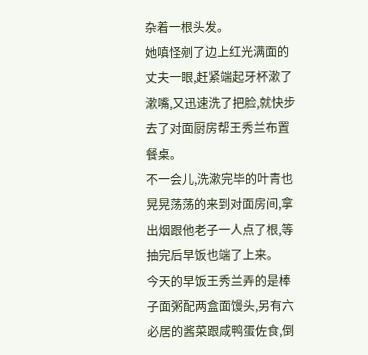杂着一根头发。
她嗔怪剜了边上红光满面的丈夫一眼,赶紧端起牙杯漱了漱嘴,又迅速洗了把脸,就快步去了对面厨房帮王秀兰布置餐桌。
不一会儿,洗漱完毕的叶青也晃晃荡荡的来到对面房间,拿出烟跟他老子一人点了根,等抽完后早饭也端了上来。
今天的早饭王秀兰弄的是棒子面粥配两盒面馒头,另有六必居的酱菜跟咸鸭蛋佐食,倒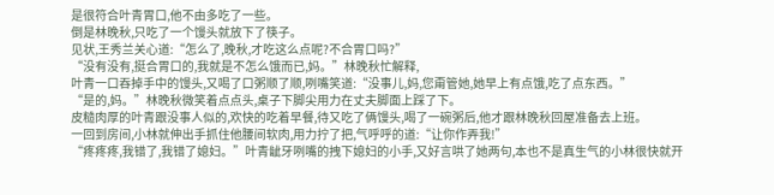是很符合叶青胃口,他不由多吃了一些。
倒是林晚秋,只吃了一个馒头就放下了筷子。
见状,王秀兰关心道:“怎么了,晚秋,才吃这么点呢?不合胃口吗?”
“没有没有,挺合胃口的,我就是不怎么饿而已,妈。”林晚秋忙解释,
叶青一口吞掉手中的馒头,又喝了口粥顺了顺,咧嘴笑道:“没事儿,妈,您甭管她,她早上有点饿,吃了点东西。”
“是的,妈。”林晚秋微笑着点点头,桌子下脚尖用力在丈夫脚面上踩了下。
皮糙肉厚的叶青跟没事人似的,欢快的吃着早餐,待又吃了俩馒头,喝了一碗粥后,他才跟林晚秋回屋准备去上班。
一回到房间,小林就伸出手抓住他腰间软肉,用力拧了把,气呼呼的道:“让你作弄我!”
“疼疼疼,我错了,我错了媳妇。”叶青龇牙咧嘴的拽下媳妇的小手,又好言哄了她两句,本也不是真生气的小林很快就开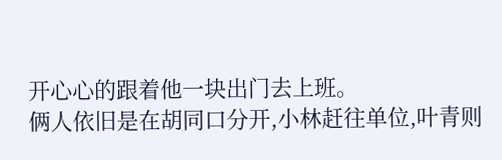开心心的跟着他一块出门去上班。
俩人依旧是在胡同口分开,小林赶往单位,叶青则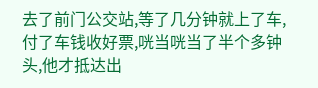去了前门公交站,等了几分钟就上了车,付了车钱收好票,咣当咣当了半个多钟头,他才抵达出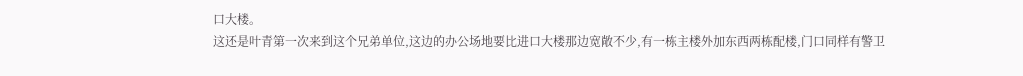口大楼。
这还是叶青第一次来到这个兄弟单位,这边的办公场地要比进口大楼那边宽敞不少,有一栋主楼外加东西两栋配楼,门口同样有警卫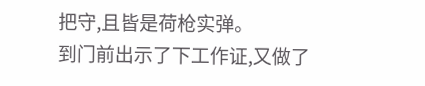把守,且皆是荷枪实弹。
到门前出示了下工作证,又做了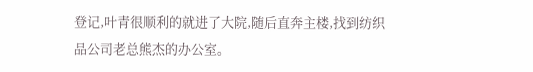登记,叶青很顺利的就进了大院,随后直奔主楼,找到纺织品公司老总熊杰的办公室。